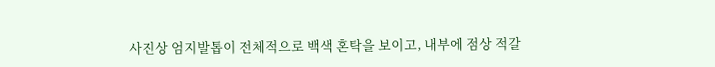사진상 엄지발톱이 전체적으로 백색 혼탁을 보이고, 내부에 점상 적갈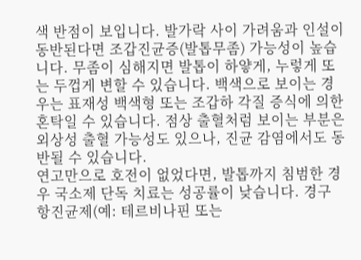색 반점이 보입니다. 발가락 사이 가려움과 인설이 동반된다면 조갑진균증(발톱무좀) 가능성이 높습니다. 무좀이 심해지면 발톱이 하얗게, 누렇게 또는 두껍게 변할 수 있습니다. 백색으로 보이는 경우는 표재성 백색형 또는 조갑하 각질 증식에 의한 혼탁일 수 있습니다. 점상 출혈처럼 보이는 부분은 외상성 출혈 가능성도 있으나, 진균 감염에서도 동반될 수 있습니다.
연고만으로 호전이 없었다면, 발톱까지 침범한 경우 국소제 단독 치료는 성공률이 낮습니다. 경구 항진균제(예: 테르비나핀 또는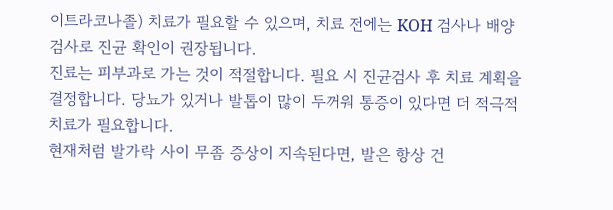이트라코나졸) 치료가 필요할 수 있으며, 치료 전에는 KOH 검사나 배양검사로 진균 확인이 권장됩니다.
진료는 피부과로 가는 것이 적절합니다. 필요 시 진균검사 후 치료 계획을 결정합니다. 당뇨가 있거나 발톱이 많이 두꺼워 통증이 있다면 더 적극적 치료가 필요합니다.
현재처럼 발가락 사이 무좀 증상이 지속된다면, 발은 항상 건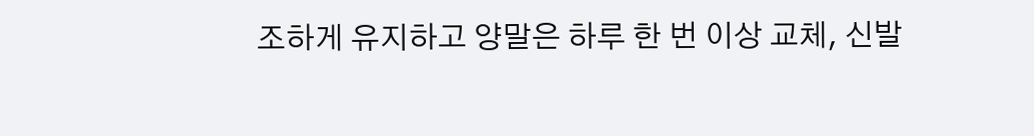조하게 유지하고 양말은 하루 한 번 이상 교체, 신발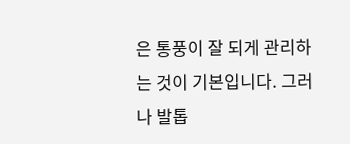은 통풍이 잘 되게 관리하는 것이 기본입니다. 그러나 발톱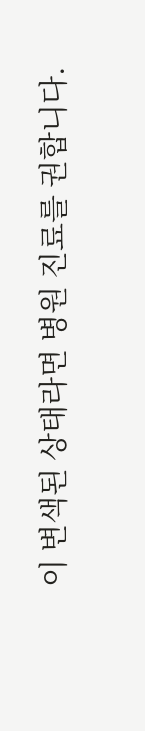이 변색된 상태라면 병원 진료를 권합니다.